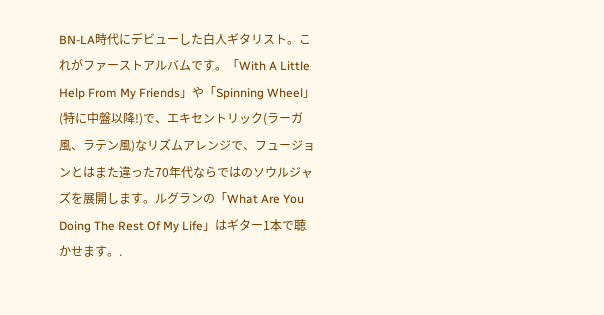BN-LA時代にデビューした白人ギタリスト。これがファーストアルバムです。「With A Little Help From My Friends」や「Spinning Wheel」(特に中盤以降!)で、エキセントリック(ラーガ風、ラテン風)なリズムアレンジで、フュージョンとはまた違った70年代ならではのソウルジャズを展開します。ルグランの「What Are You Doing The Rest Of My Life」はギター1本で聴かせます。.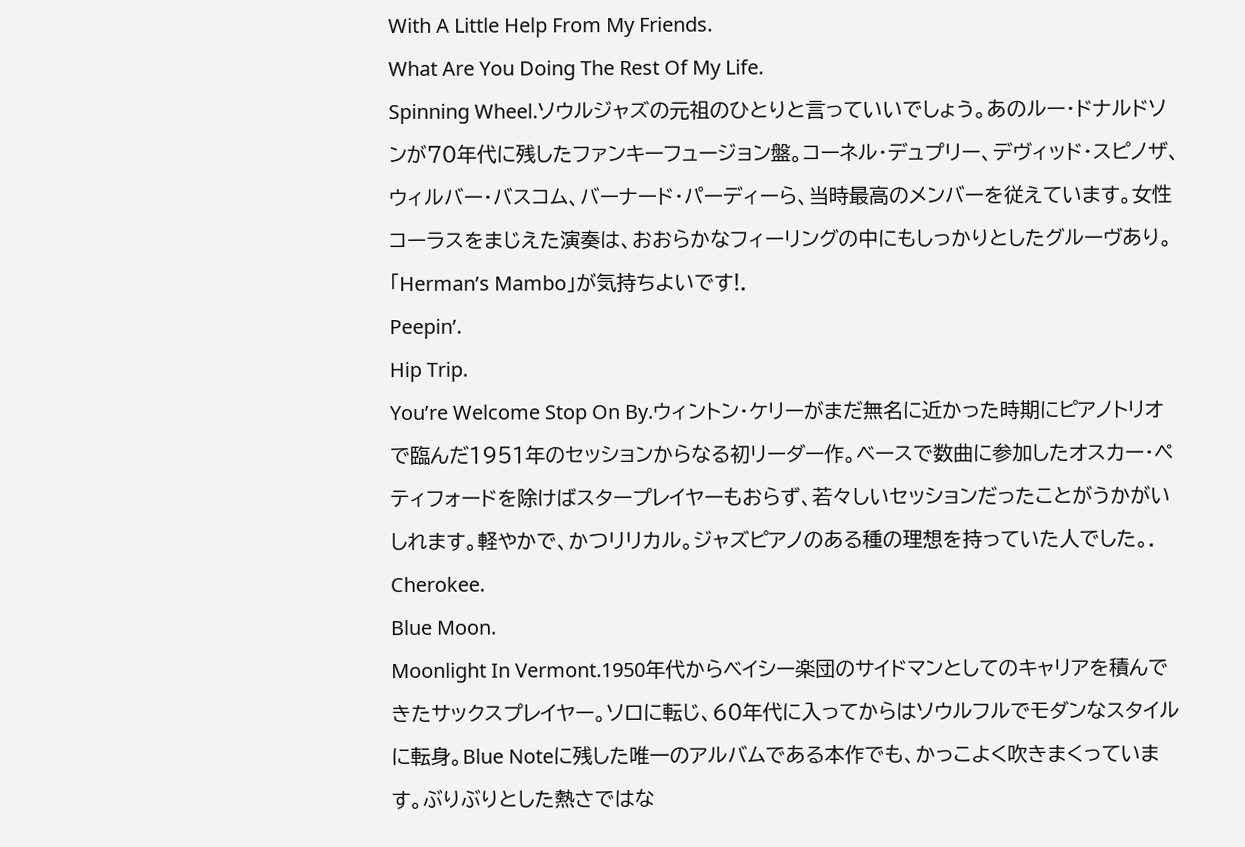With A Little Help From My Friends.
What Are You Doing The Rest Of My Life.
Spinning Wheel.ソウルジャズの元祖のひとりと言っていいでしょう。あのルー・ドナルドソンが70年代に残したファンキーフュージョン盤。コーネル・デュプリー、デヴィッド・スピノザ、ウィルバー・バスコム、バーナード・パーディーら、当時最高のメンバーを従えています。女性コーラスをまじえた演奏は、おおらかなフィーリングの中にもしっかりとしたグルーヴあり。「Herman’s Mambo」が気持ちよいです!.
Peepin’.
Hip Trip.
You’re Welcome Stop On By.ウィントン・ケリーがまだ無名に近かった時期にピアノトリオで臨んだ1951年のセッションからなる初リーダー作。ベースで数曲に参加したオスカー・ペティフォードを除けばスタープレイヤーもおらず、若々しいセッションだったことがうかがいしれます。軽やかで、かつリリカル。ジャズピアノのある種の理想を持っていた人でした。.
Cherokee.
Blue Moon.
Moonlight In Vermont.1950年代からベイシー楽団のサイドマンとしてのキャリアを積んできたサックスプレイヤー。ソロに転じ、60年代に入ってからはソウルフルでモダンなスタイルに転身。Blue Noteに残した唯一のアルバムである本作でも、かっこよく吹きまくっています。ぶりぶりとした熱さではな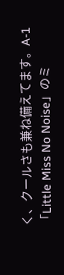く、クールさも兼ね備えてます。A-1「Little Miss No Noise」のミ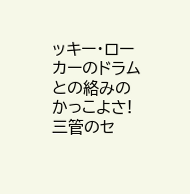ッキー・ローカーのドラムとの絡みのかっこよさ! 三管のセ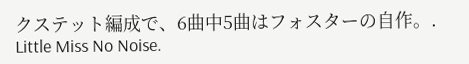クステット編成で、6曲中5曲はフォスターの自作。.
Little Miss No Noise.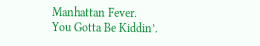Manhattan Fever.
You Gotta Be Kiddin’.